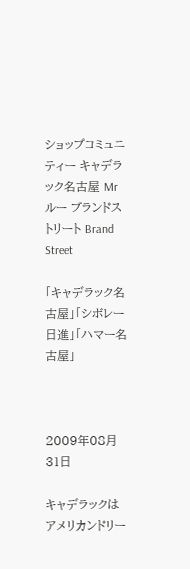ショップコミュニティー キャデラック名古屋 Mrルー ブランドストリート Brand Street

「キャデラック名古屋」「シボレー日進」「ハマー名古屋」



2009年08月31日

キャデラックはアメリカンドリー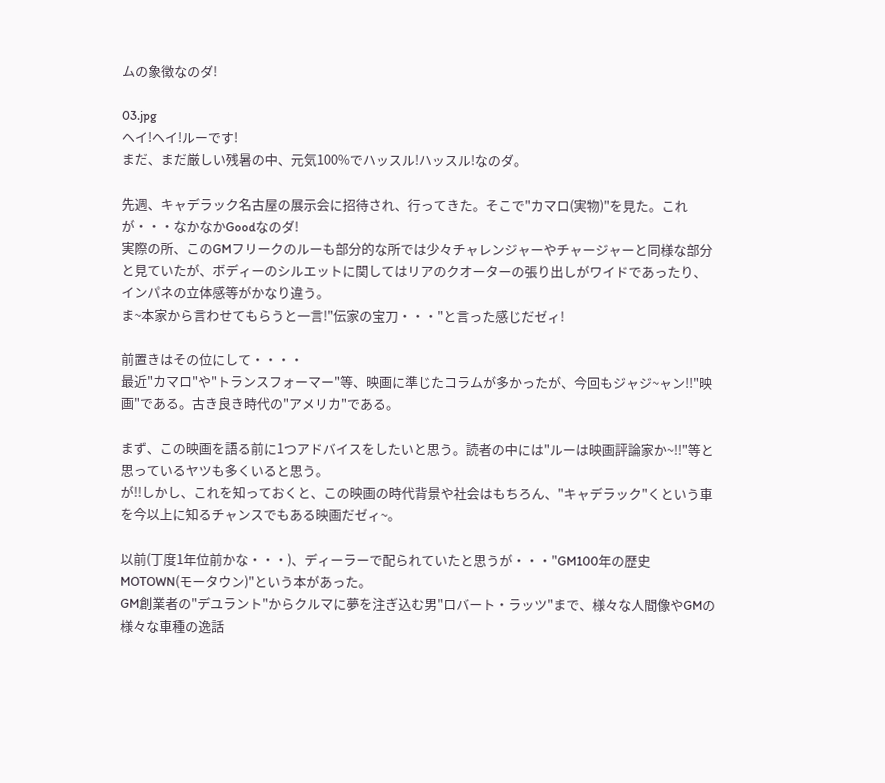ムの象徴なのダ!

03.jpg
ヘイ!ヘイ!ルーです!
まだ、まだ厳しい残暑の中、元気100%でハッスル!ハッスル!なのダ。

先週、キャデラック名古屋の展示会に招待され、行ってきた。そこで"カマロ(実物)"を見た。これが・・・なかなかGoodなのダ!
実際の所、このGMフリークのルーも部分的な所では少々チャレンジャーやチャージャーと同様な部分と見ていたが、ボディーのシルエットに関してはリアのクオーターの張り出しがワイドであったり、インパネの立体感等がかなり違う。
ま~本家から言わせてもらうと一言!"伝家の宝刀・・・"と言った感じだゼィ!

前置きはその位にして・・・・
最近"カマロ"や"トランスフォーマー"等、映画に準じたコラムが多かったが、今回もジャジ~ャン!!"映画"である。古き良き時代の"アメリカ"である。

まず、この映画を語る前に1つアドバイスをしたいと思う。読者の中には"ルーは映画評論家か~!!"等と思っているヤツも多くいると思う。
が!!しかし、これを知っておくと、この映画の時代背景や社会はもちろん、"キャデラック"くという車を今以上に知るチャンスでもある映画だゼィ~。

以前(丁度1年位前かな・・・)、ディーラーで配られていたと思うが・・・"GM100年の歴史  MOTOWN(モータウン)"という本があった。
GM創業者の"デユラント"からクルマに夢を注ぎ込む男"ロバート・ラッツ"まで、様々な人間像やGMの様々な車種の逸話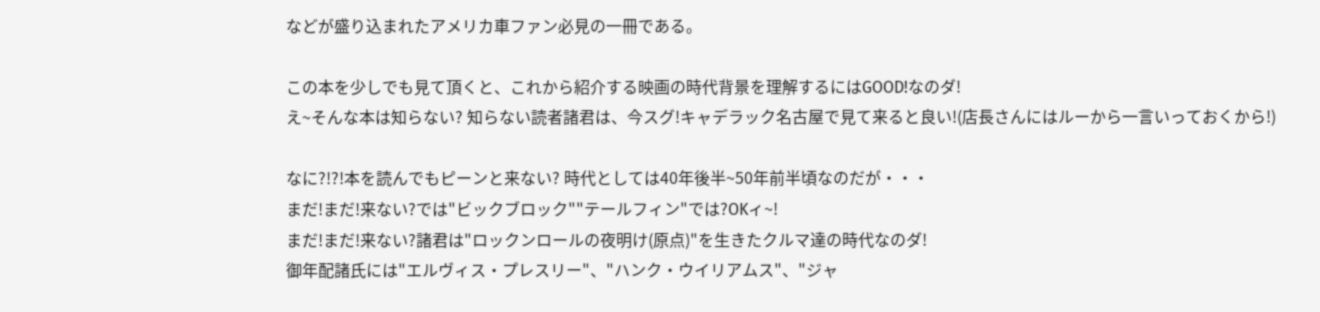などが盛り込まれたアメリカ車ファン必見の一冊である。

この本を少しでも見て頂くと、これから紹介する映画の時代背景を理解するにはGOOD!なのダ!
え~そんな本は知らない? 知らない読者諸君は、今スグ!キャデラック名古屋で見て来ると良い!(店長さんにはルーから一言いっておくから!)

なに?!?!本を読んでもピーンと来ない? 時代としては40年後半~50年前半頃なのだが・・・
まだ!まだ!来ない?では"ビックブロック""テールフィン"では?OKィ~!
まだ!まだ!来ない?諸君は"ロックンロールの夜明け(原点)"を生きたクルマ達の時代なのダ!
御年配諸氏には"エルヴィス・プレスリー"、"ハンク・ウイリアムス"、"ジャ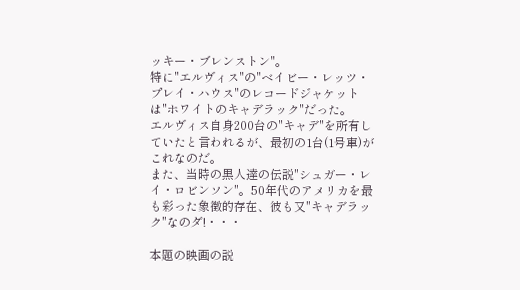ッキー・ブレンストン"。
特に"エルヴィス"の"ベイビー・レッツ・プレイ・ハウス"のレコードジャケットは"ホワイトのキャデラック"だった。
エルヴィス自身200台の"キャデ"を所有していたと言われるが、最初の1台(1号車)がこれなのだ。
また、当時の黒人達の伝説"シュガー・レイ・ロビンソン"。50年代のアメリカを最も彩った象徴的存在、彼も又"キャデラック"なのダ!・・・

本題の映画の説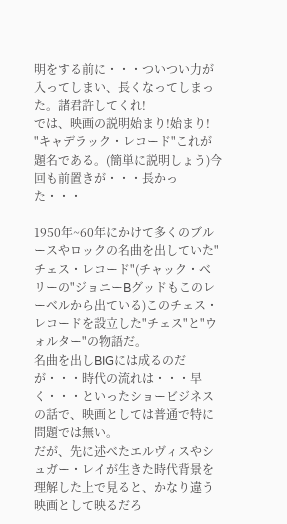明をする前に・・・ついつい力が入ってしまい、長くなってしまった。諸君許してくれ!
では、映画の説明始まり!始まり!
"キャデラック・レコード"これが題名である。(簡単に説明しょう)今回も前置きが・・・長かった・・・

1950年~60年にかけて多くのブルースやロックの名曲を出していた"チェス・レコード"(チャック・ベリーの"ジョニーBグッドもこのレーベルから出ている)このチェス・レコードを設立した"チェス"と"ウォルター"の物語だ。
名曲を出しBIGには成るのだが・・・時代の流れは・・・早く・・・といったショービジネスの話で、映画としては普通で特に問題では無い。
だが、先に述べたエルヴィスやシュガー・レイが生きた時代背景を理解した上で見ると、かなり違う映画として映るだろ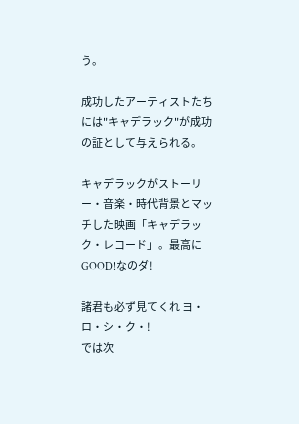う。

成功したアーティストたちには"キャデラック"が成功の証として与えられる。

キャデラックがストーリー・音楽・時代背景とマッチした映画「キャデラック・レコード」。最高にGOOD!なのダ!

諸君も必ず見てくれ ヨ・ロ・シ・ク・!
では次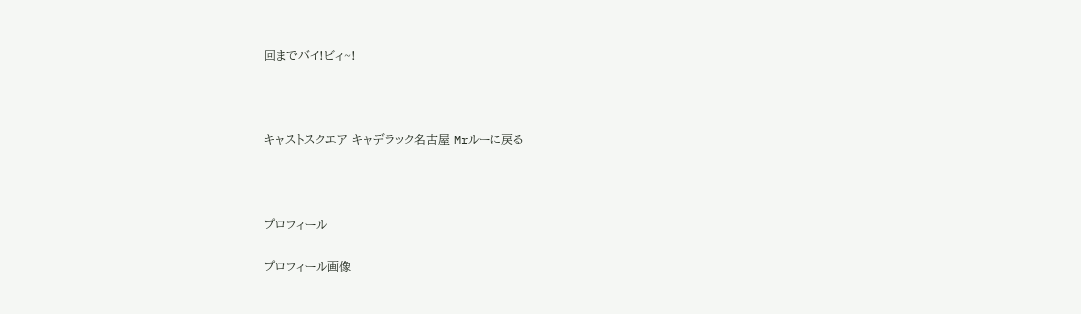回までバイ!ビィ~!



キャストスクエア キャデラック名古屋 Mrルーに戻る



プロフィール

プロフィール画像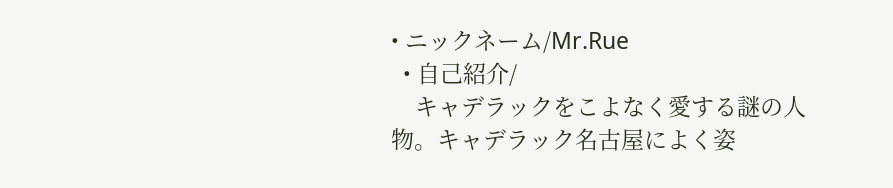• ニックネーム/Mr.Rue
  • 自己紹介/
    キャデラックをこよなく愛する謎の人物。キャデラック名古屋によく姿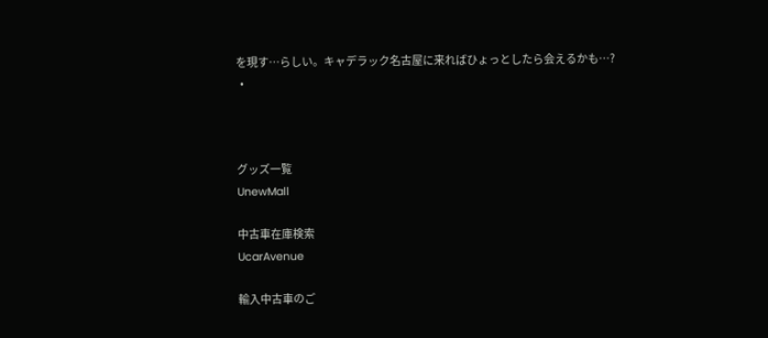を現す…らしい。キャデラック名古屋に来ればひょっとしたら会えるかも…?
  •



グッズ一覧
UnewMall

中古車在庫検索
UcarAvenue

輸入中古車のご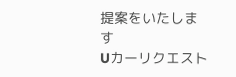提案をいたします
Uカーリクエスト